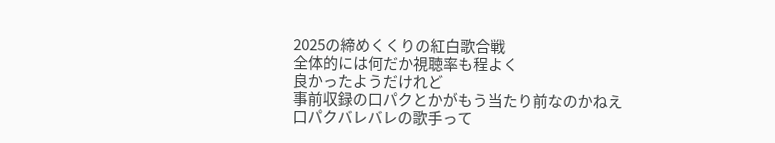2025の締めくくりの紅白歌合戦
全体的には何だか視聴率も程よく
良かったようだけれど
事前収録の口パクとかがもう当たり前なのかねえ
口パクバレバレの歌手って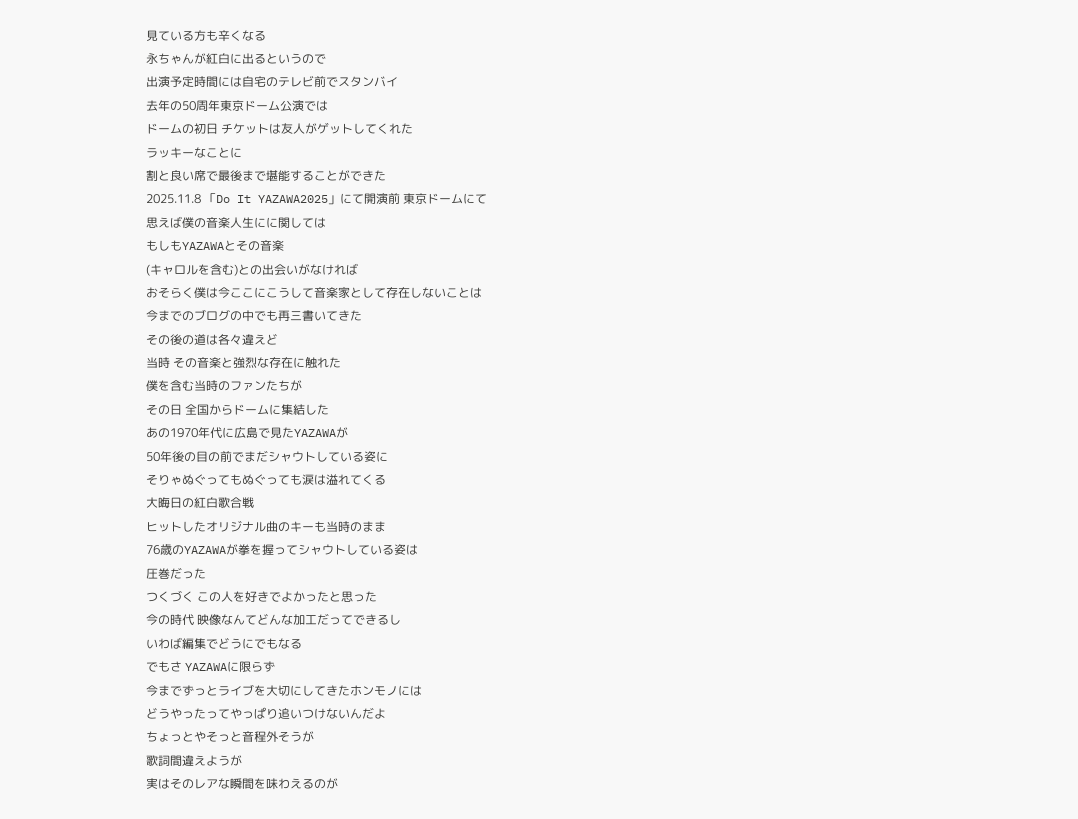見ている方も辛くなる
永ちゃんが紅白に出るというので
出演予定時間には自宅のテレビ前でスタンバイ
去年の50周年東京ドーム公演では
ドームの初日 チケットは友人がゲットしてくれた
ラッキーなことに
割と良い席で最後まで堪能することができた
2025.11.8 「Do It YAZAWA2025」にて開演前 東京ドームにて
思えば僕の音楽人生にに関しては
もしもYAZAWAとその音楽
(キャロルを含む)との出会いがなければ
おそらく僕は今ここにこうして音楽家として存在しないことは
今までのブログの中でも再三書いてきた
その後の道は各々違えど
当時 その音楽と強烈な存在に触れた
僕を含む当時のファンたちが
その日 全国からドームに集結した
あの1970年代に広島で見たYAZAWAが
50年後の目の前でまだシャウトしている姿に
そりゃぬぐってもぬぐっても涙は溢れてくる
大晦日の紅白歌合戦
ヒットしたオリジナル曲のキーも当時のまま
76歳のYAZAWAが拳を握ってシャウトしている姿は
圧巻だった
つくづく この人を好きでよかったと思った
今の時代 映像なんてどんな加工だってできるし
いわば編集でどうにでもなる
でもさ YAZAWAに限らず
今までずっとライブを大切にしてきたホンモノには
どうやったってやっぱり追いつけないんだよ
ちょっとやそっと音程外そうが
歌詞間違えようが
実はそのレアな瞬間を味わえるのが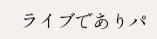ライブでありパ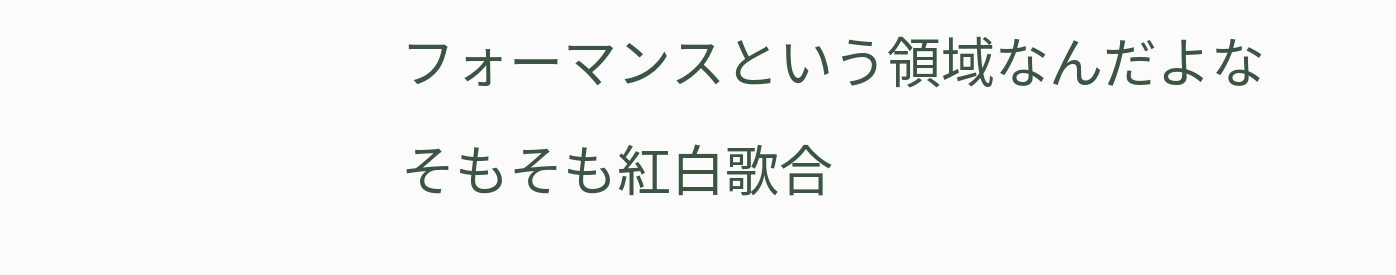フォーマンスという領域なんだよな
そもそも紅白歌合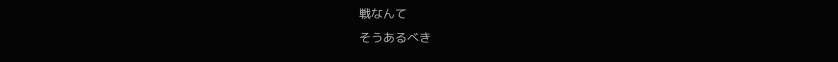戦なんて
そうあるべき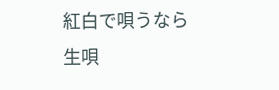紅白で唄うなら
生唄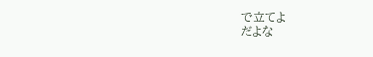で立てよ
だよな